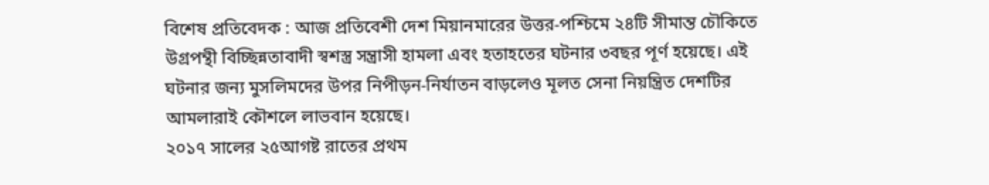বিশেষ প্রতিবেদক : আজ প্রতিবেশী দেশ মিয়ানমারের উত্তর-পশ্চিমে ২৪টি সীমান্ত চৌকিতে উগ্রপন্থী বিচ্ছিন্নতাবাদী স্বশস্ত্র সন্ত্রাসী হামলা এবং হতাহতের ঘটনার ৩বছর পূর্ণ হয়েছে। এই ঘটনার জন্য মুসলিমদের উপর নিপীড়ন-নির্যাতন বাড়লেও মূলত সেনা নিয়ন্ত্রিত দেশটির আমলারাই কৌশলে লাভবান হয়েছে।
২০১৭ সালের ২৫আগষ্ট রাতের প্রথম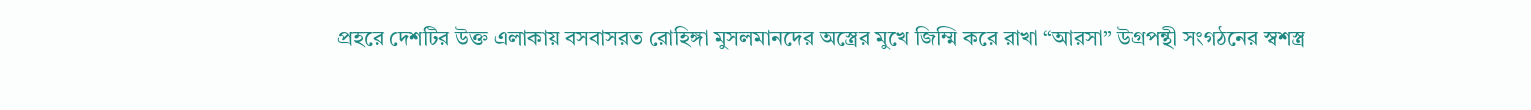প্রহরে দেশটির উক্ত এলাকায় বসবাসরত রোহিঙ্গা মুসলমানদের অস্ত্রের মুখে জিম্মি করে রাখা “আরসা” উগ্রপন্থী সংগঠনের স্বশস্ত্র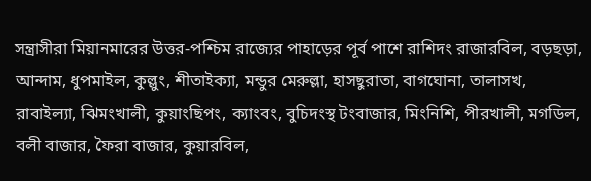সন্ত্রাসীরা মিয়ানমারের উত্তর-পশ্চিম রাজ্যের পাহাড়ের পূর্ব পাশে রাশিদং রাজারবিল, বড়ছড়া, আন্দাম, ধুপমাইল, কুল্লুং, শীতাইক্যা, মন্ডুর মেরুল্লা, হাসছুরাতা, বাগঘোনা, তালাসখ, রাবাইল্যা, ঝিমংখালী, কুয়াংছিপং, ক্যাংবং, বুচিদংস্থ টংবাজার, মিংনিশি, পীরখালী, মগডিল, বলী বাজার, ফৈরা বাজার, কুয়ারবিল,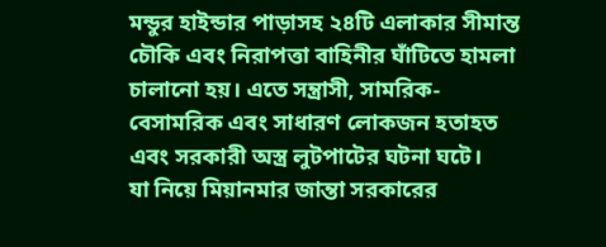মন্ডুর হাইন্ডার পাড়াসহ ২৪টি এলাকার সীমান্ত চৌকি এবং নিরাপত্তা বাহিনীর ঘাঁটিতে হামলা চালানো হয়। এতে সন্ত্রাসী, সামরিক-বেসামরিক এবং সাধারণ লোকজন হতাহত এবং সরকারী অস্ত্র লুটপাটের ঘটনা ঘটে।
যা নিয়ে মিয়ানমার জান্তা সরকারের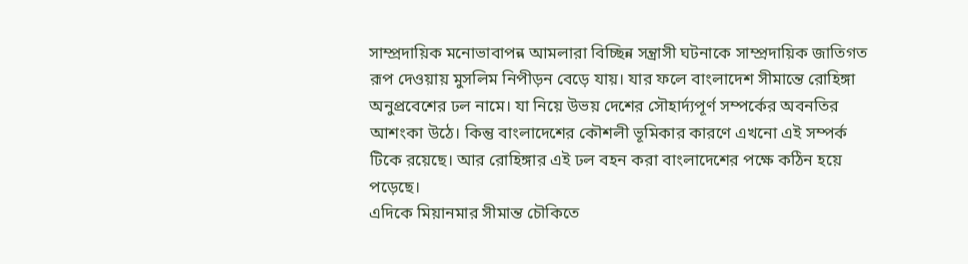সাম্প্রদায়িক মনোভাবাপন্ন আমলারা বিচ্ছিন্ন সন্ত্রাসী ঘটনাকে সাম্প্রদায়িক জাতিগত রূপ দেওয়ায় মুসলিম নিপীড়ন বেড়ে যায়। যার ফলে বাংলাদেশ সীমান্তে রোহিঙ্গা অনুপ্রবেশের ঢল নামে। যা নিয়ে উভয় দেশের সৌহার্দ্যপূর্ণ সম্পর্কের অবনতির আশংকা উঠে। কিন্তু বাংলাদেশের কৌশলী ভূমিকার কারণে এখনো এই সম্পর্ক টিকে রয়েছে। আর রোহিঙ্গার এই ঢল বহন করা বাংলাদেশের পক্ষে কঠিন হয়ে পড়েছে।
এদিকে মিয়ানমার সীমান্ত চৌকিতে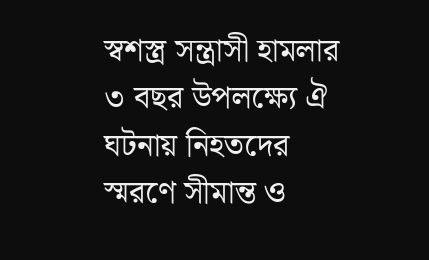স্বশস্ত্র সন্ত্রাসী হামলার ৩ বছর উপলক্ষ্যে ঐ ঘটনায় নিহতদের স্মরণে সীমান্ত ও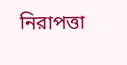নিরাপত্তা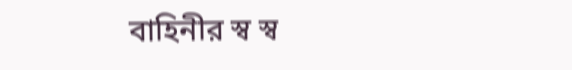বাহিনীর স্ব স্ব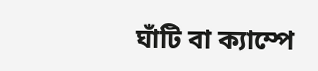ঘাঁটি বা ক্যাম্পে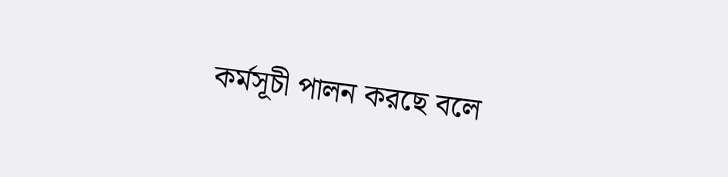কর্মসূচী পালন করছে বলে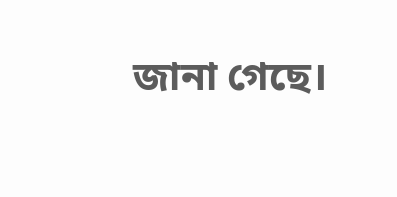জানা গেছে।